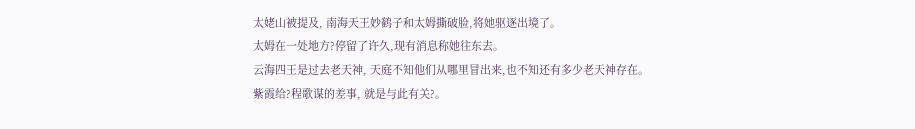太姥山被提及, 南海天王妙鹤子和太姆撕破脸,将她驱逐出境了。
太姆在一处地方?停留了许久,现有消息称她往东去。
云海四王是过去老天神, 天庭不知他们从哪里冒出来,也不知还有多少老天神存在。
紫霞给?程歌谋的差事, 就是与此有关?。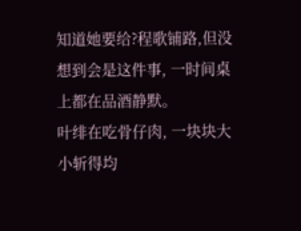知道她要给?程歌铺路,但没想到会是这件事, 一时间桌上都在品酒静默。
叶绯在吃骨仔肉, 一块块大小斩得均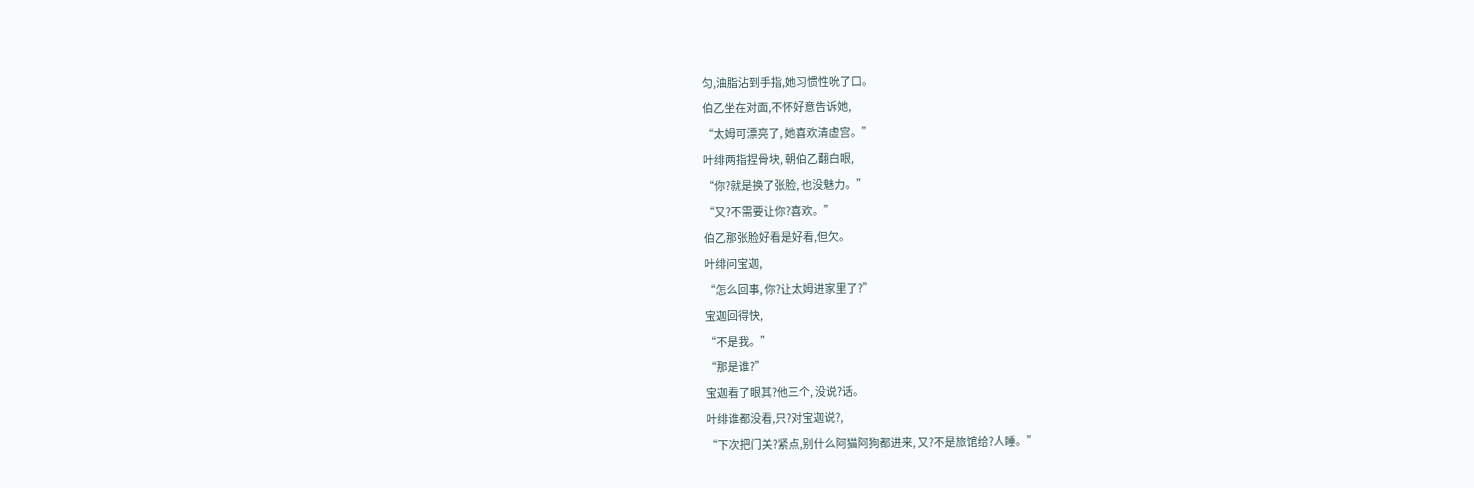匀,油脂沾到手指,她习惯性吮了口。
伯乙坐在对面,不怀好意告诉她,
“太姆可漂亮了, 她喜欢清虚宫。”
叶绯两指捏骨块, 朝伯乙翻白眼,
“你?就是换了张脸, 也没魅力。”
“又?不需要让你?喜欢。”
伯乙那张脸好看是好看,但欠。
叶绯问宝迦,
“怎么回事, 你?让太姆进家里了?”
宝迦回得快,
“不是我。”
“那是谁?”
宝迦看了眼其?他三个, 没说?话。
叶绯谁都没看,只?对宝迦说?,
“下次把门关?紧点,别什么阿猫阿狗都进来, 又?不是旅馆给?人睡。”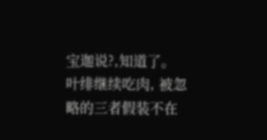宝迦说?,知道了。
叶绯继续吃肉, 被忽略的三者假装不在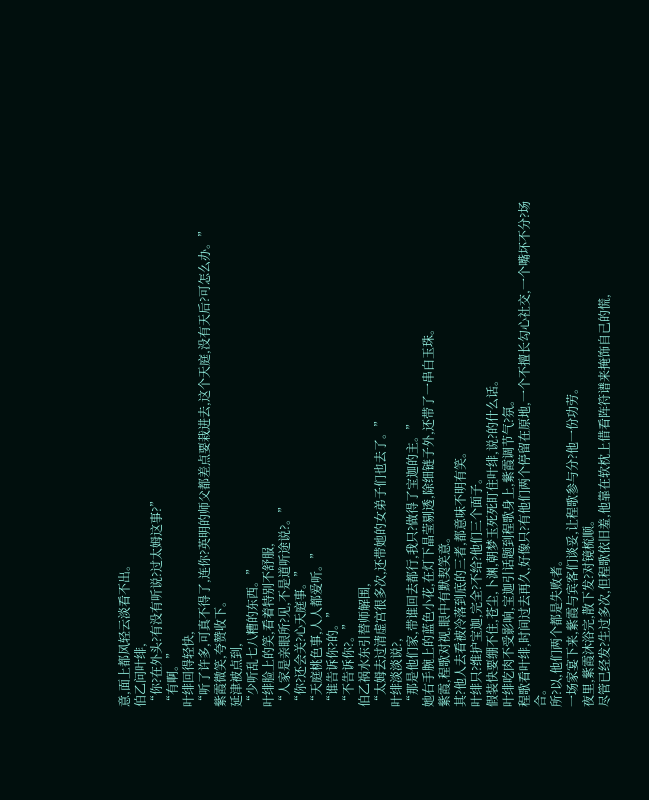意,面上都风轻云淡看不出。
伯乙问叶绯,
“你?在外头?有没有听说?过太姆这事?”
“有啊。”
叶绯回得轻快,
“听了许多,可真不得了,连你?英明的师父都差点要栽进去,这个天庭,没有天后?可怎么办。”
紫霞微笑,夸赞收下。
延津被点到,
“少听乱七八糟的东西。”
叶绯脸上的笑,看着特别不舒服,
“人家是亲眼所?见,不是道听途说?。”
“你?还会关?心天庭事。”
“天庭桃色事,人人都爱听。”
“谁告诉你?的。”
“不告诉你?。”
伯乙祸水东引替师解围,
“太姆去过清虚宫很多次,还带她的女弟子们也去了。”
叶绯淡淡说?,
“那是他们家,带谁回去都行,我只?做得了宝迦的主。”
她右手腕上的蓝色小花,在灯下晶莹剔透,除细链子外,还带了一串白玉珠。
紫霞,程歌对视,眼中有默契笑意。
其?他人去看被冷落到底的三者,都意味不明有笑。
叶绯只?维护宝迦,完全?不给?他们三个面子。
假装快要绷不住,苍尘,卜渊,朝梦玉死死盯住叶绯,说?的什么话。
叶绯吃肉不受影响,宝迦引话题到程歌身上,紫霞调节气?氛。
程歌看叶绯,时间过去再久,好像只?有他们两个停留在原地,一个不擅长勾心社交,一个嘴坏不分?场合。
所?以,他们两个都是失败者。
一场家宴下来,紫霞与宾客们谈妥,让程歌参与分?他一份功劳。
夜里,紫霞沐浴完,散下发?对镜梳顺。
尽管已经发?生过多次,但程歌依旧羞,他靠在软枕上借看阵符谱来掩饰自己的慌,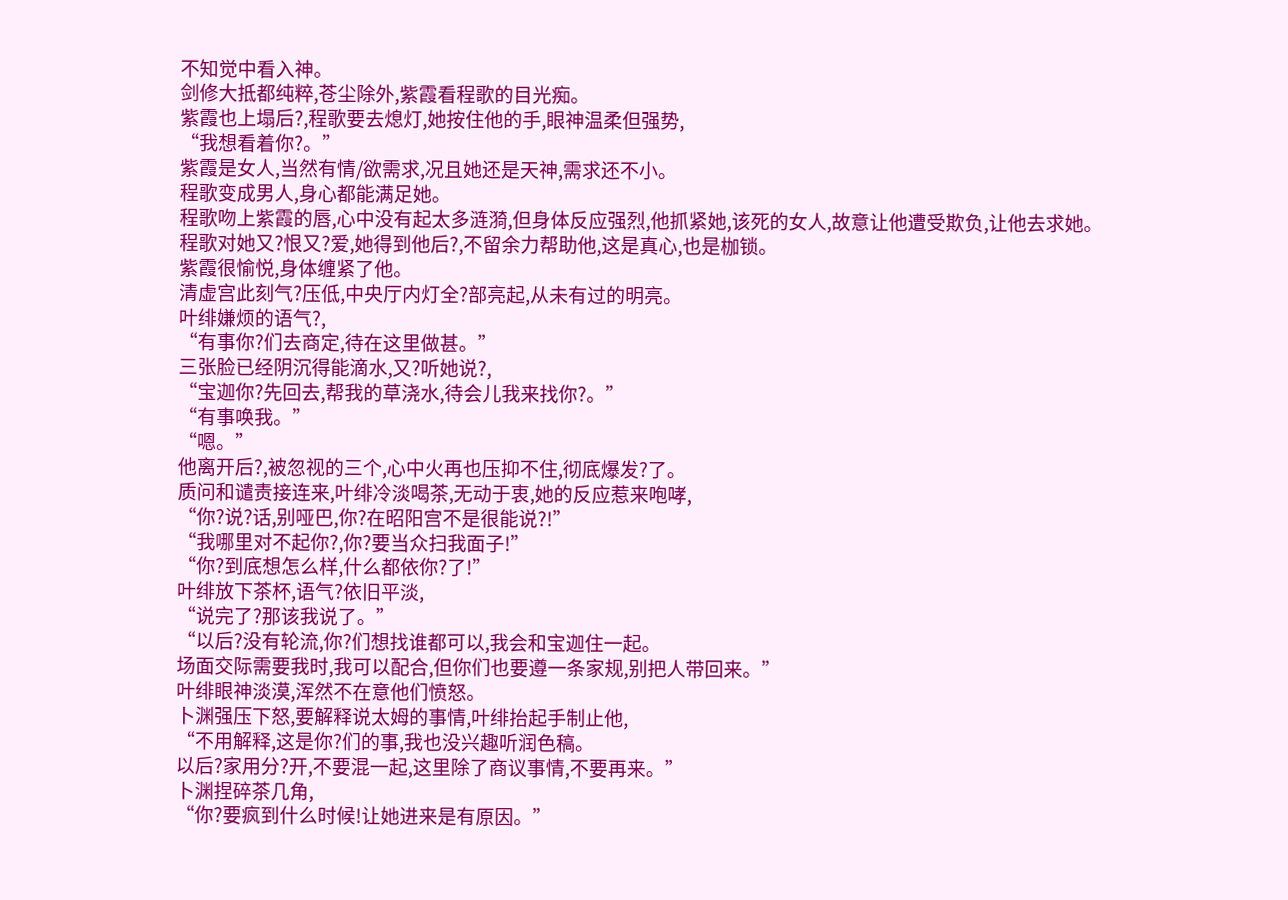不知觉中看入神。
剑修大抵都纯粹,苍尘除外,紫霞看程歌的目光痴。
紫霞也上塌后?,程歌要去熄灯,她按住他的手,眼神温柔但强势,
“我想看着你?。”
紫霞是女人,当然有情/欲需求,况且她还是天神,需求还不小。
程歌变成男人,身心都能满足她。
程歌吻上紫霞的唇,心中没有起太多涟漪,但身体反应强烈,他抓紧她,该死的女人,故意让他遭受欺负,让他去求她。
程歌对她又?恨又?爱,她得到他后?,不留余力帮助他,这是真心,也是枷锁。
紫霞很愉悦,身体缠紧了他。
清虚宫此刻气?压低,中央厅内灯全?部亮起,从未有过的明亮。
叶绯嫌烦的语气?,
“有事你?们去商定,待在这里做甚。”
三张脸已经阴沉得能滴水,又?听她说?,
“宝迦你?先回去,帮我的草浇水,待会儿我来找你?。”
“有事唤我。”
“嗯。”
他离开后?,被忽视的三个,心中火再也压抑不住,彻底爆发?了。
质问和谴责接连来,叶绯冷淡喝茶,无动于衷,她的反应惹来咆哮,
“你?说?话,别哑巴,你?在昭阳宫不是很能说?!”
“我哪里对不起你?,你?要当众扫我面子!”
“你?到底想怎么样,什么都依你?了!”
叶绯放下茶杯,语气?依旧平淡,
“说完了?那该我说了。”
“以后?没有轮流,你?们想找谁都可以,我会和宝迦住一起。
场面交际需要我时,我可以配合,但你们也要遵一条家规,别把人带回来。”
叶绯眼神淡漠,浑然不在意他们愤怒。
卜渊强压下怒,要解释说太姆的事情,叶绯抬起手制止他,
“不用解释,这是你?们的事,我也没兴趣听润色稿。
以后?家用分?开,不要混一起,这里除了商议事情,不要再来。”
卜渊捏碎茶几角,
“你?要疯到什么时候!让她进来是有原因。”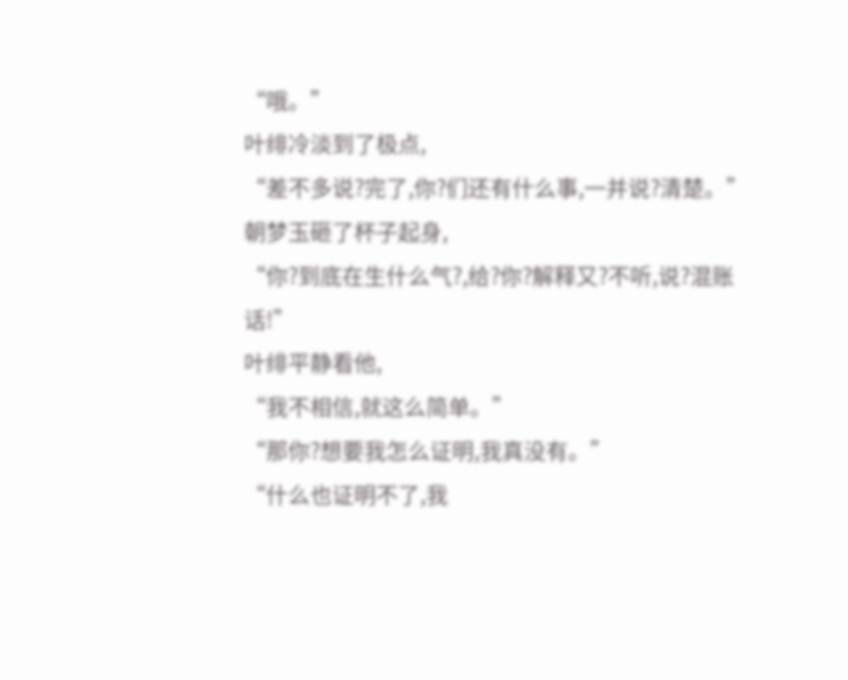“哦。”
叶绯冷淡到了极点,
“差不多说?完了,你?们还有什么事,一并说?清楚。”
朝梦玉砸了杯子起身,
“你?到底在生什么气?,给?你?解释又?不听,说?混账话!”
叶绯平静看他,
“我不相信,就这么简单。”
“那你?想要我怎么证明,我真没有。”
“什么也证明不了,我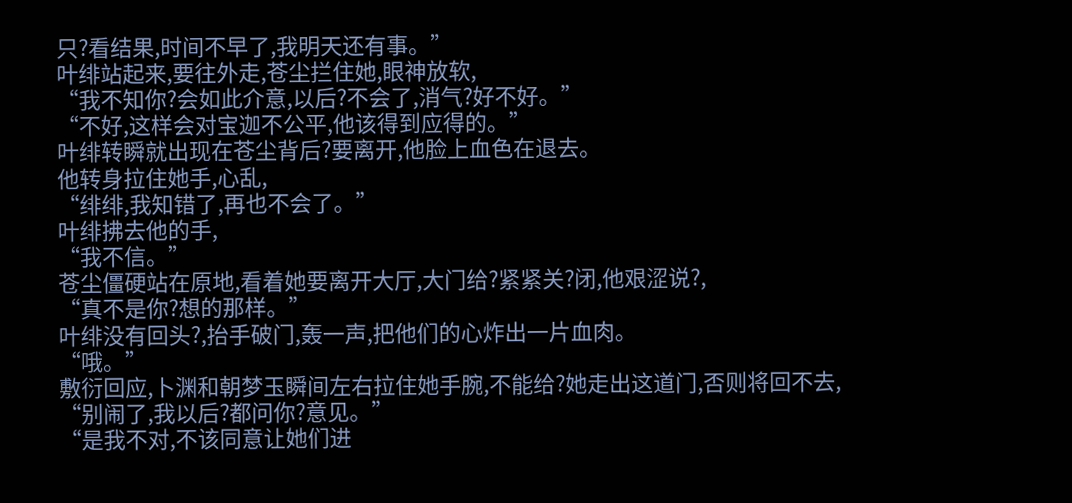只?看结果,时间不早了,我明天还有事。”
叶绯站起来,要往外走,苍尘拦住她,眼神放软,
“我不知你?会如此介意,以后?不会了,消气?好不好。”
“不好,这样会对宝迦不公平,他该得到应得的。”
叶绯转瞬就出现在苍尘背后?要离开,他脸上血色在退去。
他转身拉住她手,心乱,
“绯绯,我知错了,再也不会了。”
叶绯拂去他的手,
“我不信。”
苍尘僵硬站在原地,看着她要离开大厅,大门给?紧紧关?闭,他艰涩说?,
“真不是你?想的那样。”
叶绯没有回头?,抬手破门,轰一声,把他们的心炸出一片血肉。
“哦。”
敷衍回应,卜渊和朝梦玉瞬间左右拉住她手腕,不能给?她走出这道门,否则将回不去,
“别闹了,我以后?都问你?意见。”
“是我不对,不该同意让她们进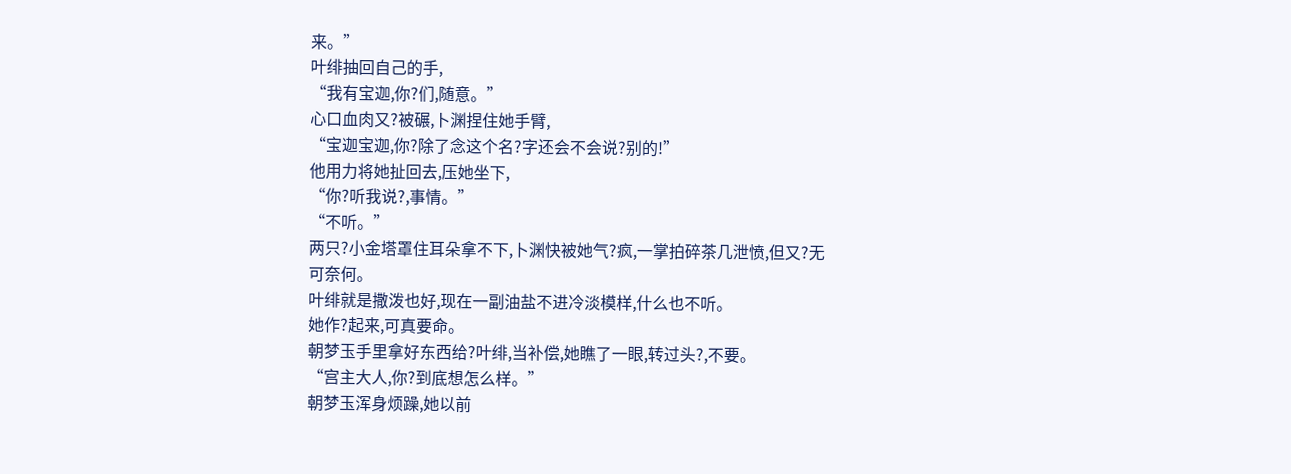来。”
叶绯抽回自己的手,
“我有宝迦,你?们,随意。”
心口血肉又?被碾,卜渊捏住她手臂,
“宝迦宝迦,你?除了念这个名?字还会不会说?别的!”
他用力将她扯回去,压她坐下,
“你?听我说?,事情。”
“不听。”
两只?小金塔罩住耳朵拿不下,卜渊快被她气?疯,一掌拍碎茶几泄愤,但又?无可奈何。
叶绯就是撒泼也好,现在一副油盐不进冷淡模样,什么也不听。
她作?起来,可真要命。
朝梦玉手里拿好东西给?叶绯,当补偿,她瞧了一眼,转过头?,不要。
“宫主大人,你?到底想怎么样。”
朝梦玉浑身烦躁,她以前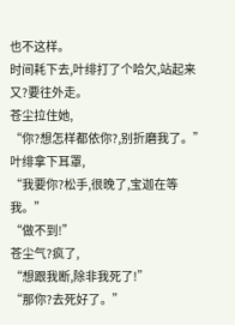也不这样。
时间耗下去,叶绯打了个哈欠,站起来又?要往外走。
苍尘拉住她,
“你?想怎样都依你?,别折磨我了。”
叶绯拿下耳罩,
“我要你?松手,很晚了,宝迦在等我。”
“做不到!”
苍尘气?疯了,
“想跟我断,除非我死了!”
“那你?去死好了。”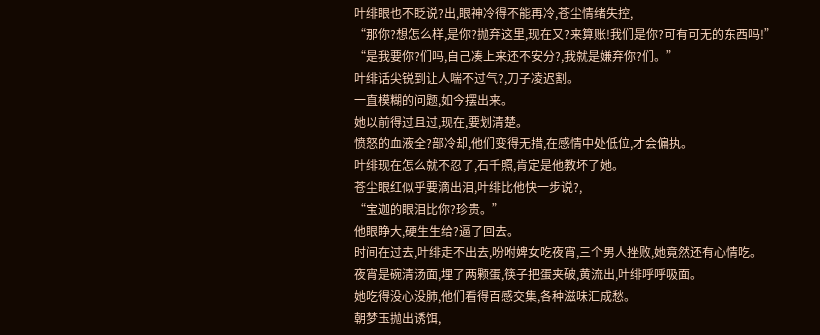叶绯眼也不眨说?出,眼神冷得不能再冷,苍尘情绪失控,
“那你?想怎么样,是你?抛弃这里,现在又?来算账!我们是你?可有可无的东西吗!”
“是我要你?们吗,自己凑上来还不安分?,我就是嫌弃你?们。”
叶绯话尖锐到让人喘不过气?,刀子凌迟割。
一直模糊的问题,如今摆出来。
她以前得过且过,现在,要划清楚。
愤怒的血液全?部冷却,他们变得无措,在感情中处低位,才会偏执。
叶绯现在怎么就不忍了,石千照,肯定是他教坏了她。
苍尘眼红似乎要滴出泪,叶绯比他快一步说?,
“宝迦的眼泪比你?珍贵。”
他眼睁大,硬生生给?逼了回去。
时间在过去,叶绯走不出去,吩咐婢女吃夜宵,三个男人挫败,她竟然还有心情吃。
夜宵是碗清汤面,埋了两颗蛋,筷子把蛋夹破,黄流出,叶绯呼呼吸面。
她吃得没心没肺,他们看得百感交集,各种滋味汇成愁。
朝梦玉抛出诱饵,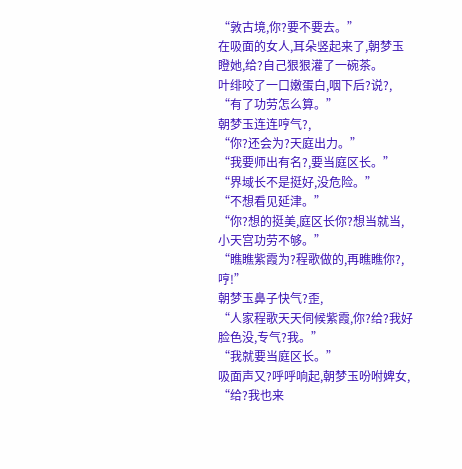“敦古境,你?要不要去。”
在吸面的女人,耳朵竖起来了,朝梦玉瞪她,给?自己狠狠灌了一碗茶。
叶绯咬了一口嫩蛋白,咽下后?说?,
“有了功劳怎么算。”
朝梦玉连连哼气?,
“你?还会为?天庭出力。”
“我要师出有名?,要当庭区长。”
“界域长不是挺好,没危险。”
“不想看见延津。”
“你?想的挺美,庭区长你?想当就当,小天宫功劳不够。”
“瞧瞧紫霞为?程歌做的,再瞧瞧你?,哼!”
朝梦玉鼻子快气?歪,
“人家程歌天天伺候紫霞,你?给?我好脸色没,专气?我。”
“我就要当庭区长。”
吸面声又?呼呼响起,朝梦玉吩咐婢女,
“给?我也来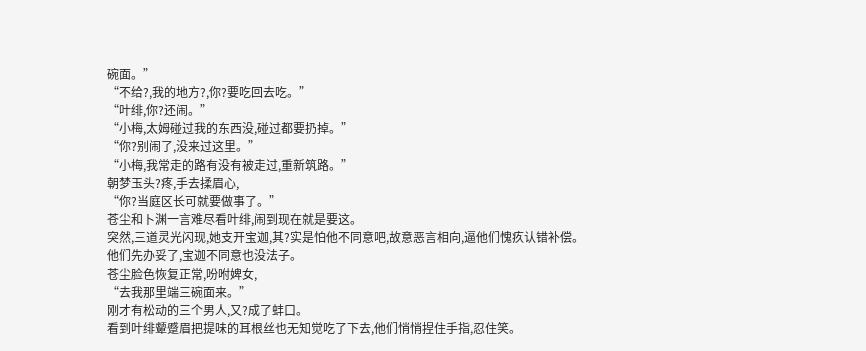碗面。”
“不给?,我的地方?,你?要吃回去吃。”
“叶绯,你?还闹。”
“小梅,太姆碰过我的东西没,碰过都要扔掉。”
“你?别闹了,没来过这里。”
“小梅,我常走的路有没有被走过,重新筑路。”
朝梦玉头?疼,手去揉眉心,
“你?当庭区长可就要做事了。”
苍尘和卜渊一言难尽看叶绯,闹到现在就是要这。
突然,三道灵光闪现,她支开宝迦,其?实是怕他不同意吧,故意恶言相向,逼他们愧疚认错补偿。
他们先办妥了,宝迦不同意也没法子。
苍尘脸色恢复正常,吩咐婢女,
“去我那里端三碗面来。”
刚才有松动的三个男人,又?成了蚌口。
看到叶绯颦蹙眉把提味的耳根丝也无知觉吃了下去,他们悄悄捏住手指,忍住笑。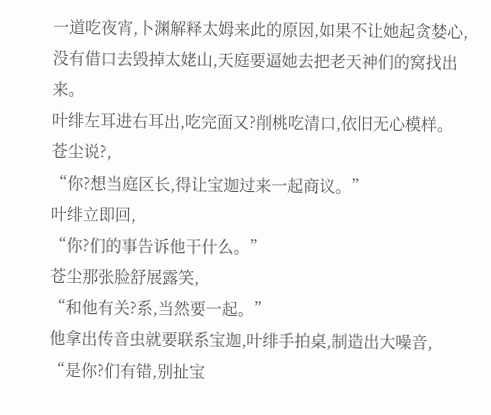一道吃夜宵,卜渊解释太姆来此的原因,如果不让她起贪婪心,没有借口去毁掉太姥山,天庭要逼她去把老天神们的窝找出来。
叶绯左耳进右耳出,吃完面又?削桃吃清口,依旧无心模样。
苍尘说?,
“你?想当庭区长,得让宝迦过来一起商议。”
叶绯立即回,
“你?们的事告诉他干什么。”
苍尘那张脸舒展露笑,
“和他有关?系,当然要一起。”
他拿出传音虫就要联系宝迦,叶绯手拍桌,制造出大噪音,
“是你?们有错,别扯宝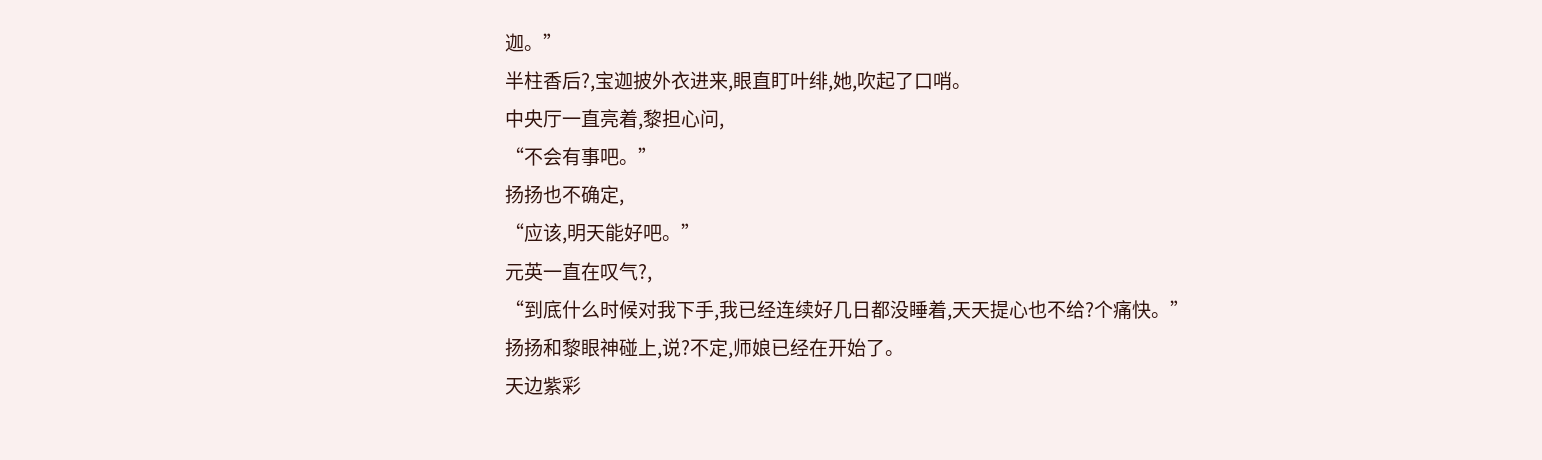迦。”
半柱香后?,宝迦披外衣进来,眼直盯叶绯,她,吹起了口哨。
中央厅一直亮着,黎担心问,
“不会有事吧。”
扬扬也不确定,
“应该,明天能好吧。”
元英一直在叹气?,
“到底什么时候对我下手,我已经连续好几日都没睡着,天天提心也不给?个痛快。”
扬扬和黎眼神碰上,说?不定,师娘已经在开始了。
天边紫彩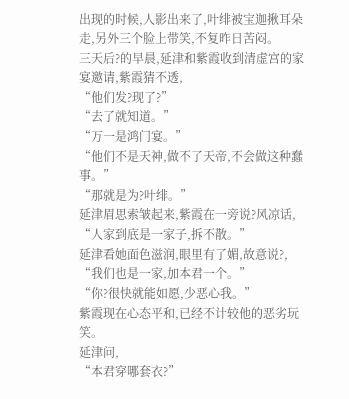出现的时候,人影出来了,叶绯被宝迦揪耳朵走,另外三个脸上带笑,不复昨日苦闷。
三天后?的早晨,延津和紫霞收到清虚宫的家宴邀请,紫霞猜不透,
“他们发?现了?”
“去了就知道。”
“万一是鸿门宴。”
“他们不是天神,做不了天帝,不会做这种蠢事。”
“那就是为?叶绯。”
延津眉思索皱起来,紫霞在一旁说?风凉话,
“人家到底是一家子,拆不散。”
延津看她面色滋润,眼里有了媚,故意说?,
“我们也是一家,加本君一个。”
“你?很快就能如愿,少恶心我。”
紫霞现在心态平和,已经不计较他的恶劣玩笑。
延津问,
“本君穿哪套衣?”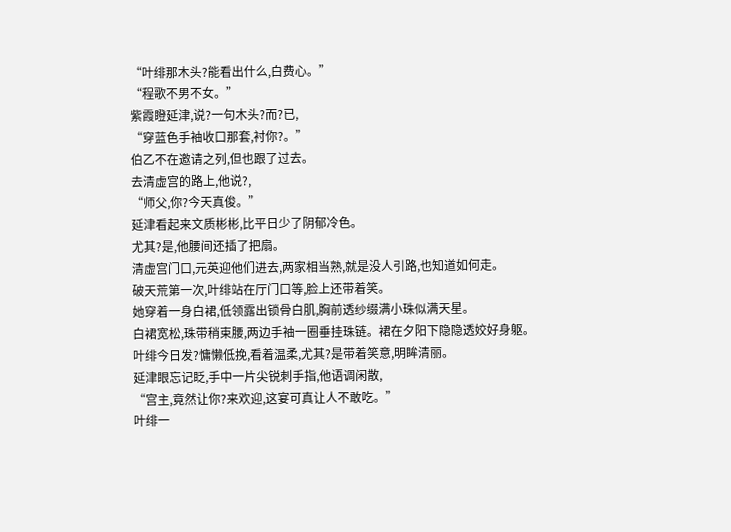“叶绯那木头?能看出什么,白费心。”
“程歌不男不女。”
紫霞瞪延津,说?一句木头?而?已,
“穿蓝色手袖收口那套,衬你?。”
伯乙不在邀请之列,但也跟了过去。
去清虚宫的路上,他说?,
“师父,你?今天真俊。”
延津看起来文质彬彬,比平日少了阴郁冷色。
尤其?是,他腰间还插了把扇。
清虚宫门口,元英迎他们进去,两家相当熟,就是没人引路,也知道如何走。
破天荒第一次,叶绯站在厅门口等,脸上还带着笑。
她穿着一身白裙,低领露出锁骨白肌,胸前透纱缀满小珠似满天星。
白裙宽松,珠带稍束腰,两边手袖一圈垂挂珠链。裙在夕阳下隐隐透姣好身躯。
叶绯今日发?慵懒低挽,看着温柔,尤其?是带着笑意,明眸清丽。
延津眼忘记眨,手中一片尖锐刺手指,他语调闲散,
“宫主,竟然让你?来欢迎,这宴可真让人不敢吃。”
叶绯一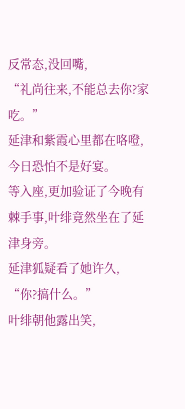反常态,没回嘴,
“礼尚往来,不能总去你?家吃。”
延津和紫霞心里都在咯噔,今日恐怕不是好宴。
等入座,更加验证了今晚有棘手事,叶绯竟然坐在了延津身旁。
延津狐疑看了她许久,
“你?搞什么。”
叶绯朝他露出笑,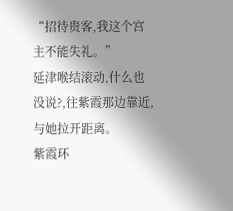“招待贵客,我这个宫主不能失礼。”
延津喉结滚动,什么也没说?,往紫霞那边靠近,与她拉开距离。
紫霞环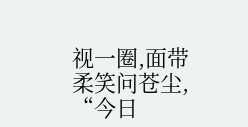视一圈,面带柔笑问苍尘,
“今日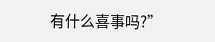有什么喜事吗?”